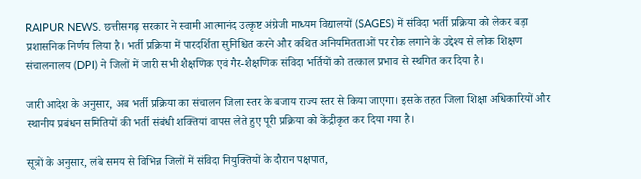RAIPUR NEWS. छत्तीसगढ़ सरकार ने स्वामी आत्मानंद उत्कृष्ट अंग्रेजी माध्यम विद्यालयों (SAGES) में संविदा भर्ती प्रक्रिया को लेकर बड़ा प्रशासनिक निर्णय लिया है। भर्ती प्रक्रिया में पारदर्शिता सुनिश्चित करने और कथित अनियमितताओं पर रोक लगाने के उद्देश्य से लोक शिक्षण संचालनालय (DPI) ने जिलों में जारी सभी शैक्षणिक एवं गैर-शैक्षणिक संविदा भर्तियों को तत्काल प्रभाव से स्थगित कर दिया है।

जारी आदेश के अनुसार, अब भर्ती प्रक्रिया का संचालन जिला स्तर के बजाय राज्य स्तर से किया जाएगा। इसके तहत जिला शिक्षा अधिकारियों और स्थानीय प्रबंधन समितियों की भर्ती संबंधी शक्तियां वापस लेते हुए पूरी प्रक्रिया को केंद्रीकृत कर दिया गया है।

सूत्रों के अनुसार, लंबे समय से विभिन्न जिलों में संविदा नियुक्तियों के दौरान पक्षपात,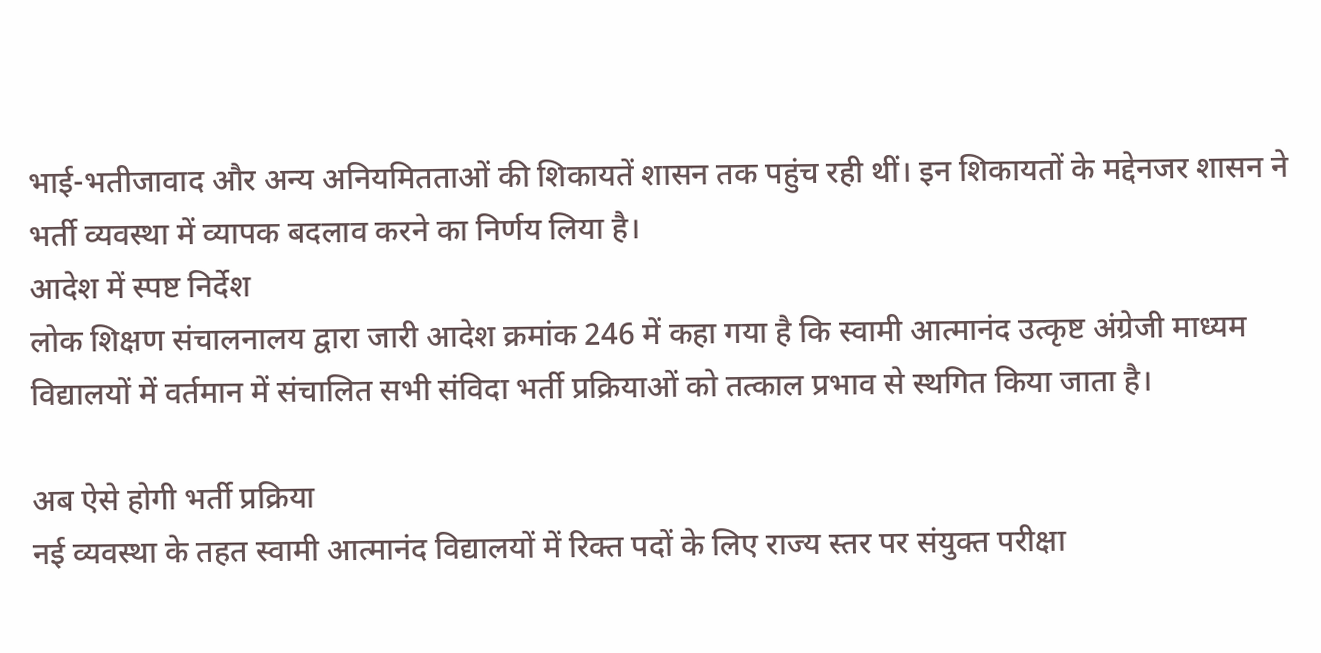भाई-भतीजावाद और अन्य अनियमितताओं की शिकायतें शासन तक पहुंच रही थीं। इन शिकायतों के मद्देनजर शासन ने भर्ती व्यवस्था में व्यापक बदलाव करने का निर्णय लिया है।
आदेश में स्पष्ट निर्देश
लोक शिक्षण संचालनालय द्वारा जारी आदेश क्रमांक 246 में कहा गया है कि स्वामी आत्मानंद उत्कृष्ट अंग्रेजी माध्यम विद्यालयों में वर्तमान में संचालित सभी संविदा भर्ती प्रक्रियाओं को तत्काल प्रभाव से स्थगित किया जाता है।

अब ऐसे होगी भर्ती प्रक्रिया
नई व्यवस्था के तहत स्वामी आत्मानंद विद्यालयों में रिक्त पदों के लिए राज्य स्तर पर संयुक्त परीक्षा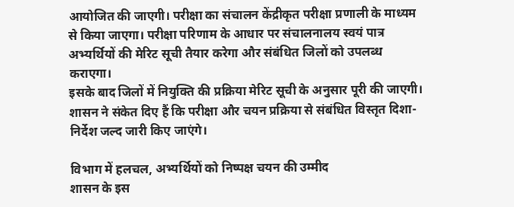आयोजित की जाएगी। परीक्षा का संचालन केंद्रीकृत परीक्षा प्रणाली के माध्यम से किया जाएगा। परीक्षा परिणाम के आधार पर संचालनालय स्वयं पात्र अभ्यर्थियों की मेरिट सूची तैयार करेगा और संबंधित जिलों को उपलब्ध कराएगा।
इसके बाद जिलों में नियुक्ति की प्रक्रिया मेरिट सूची के अनुसार पूरी की जाएगी। शासन ने संकेत दिए हैं कि परीक्षा और चयन प्रक्रिया से संबंधित विस्तृत दिशा-निर्देश जल्द जारी किए जाएंगे।

विभाग में हलचल, अभ्यर्थियों को निष्पक्ष चयन की उम्मीद
शासन के इस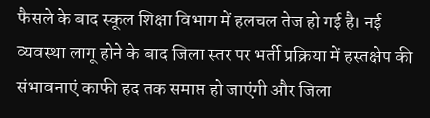फैसले के बाद स्कूल शिक्षा विभाग में हलचल तेज हो गई है। नई व्यवस्था लागू होने के बाद जिला स्तर पर भर्ती प्रक्रिया में हस्तक्षेप की संभावनाएं काफी हद तक समाप्त हो जाएंगी और जिला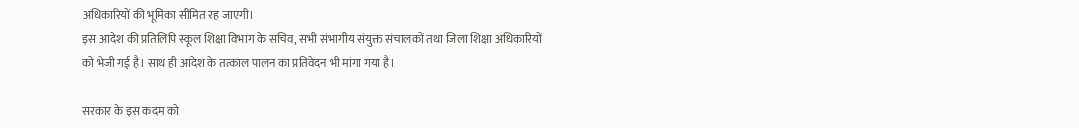अधिकारियों की भूमिका सीमित रह जाएगी।
इस आदेश की प्रतिलिपि स्कूल शिक्षा विभाग के सचिव, सभी संभागीय संयुक्त संचालकों तथा जिला शिक्षा अधिकारियों को भेजी गई है। साथ ही आदेश के तत्काल पालन का प्रतिवेदन भी मांगा गया है।

सरकार के इस कदम को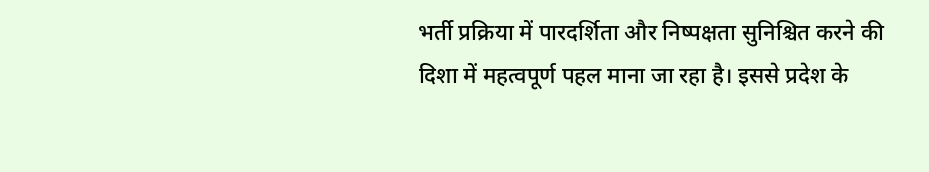भर्ती प्रक्रिया में पारदर्शिता और निष्पक्षता सुनिश्चित करने की दिशा में महत्वपूर्ण पहल माना जा रहा है। इससे प्रदेश के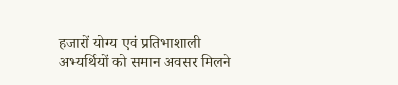हजारों योग्य एवं प्रतिभाशाली अभ्यर्थियों को समान अवसर मिलने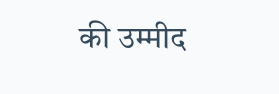की उम्मीद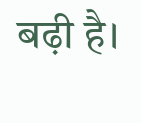बढ़ी है।